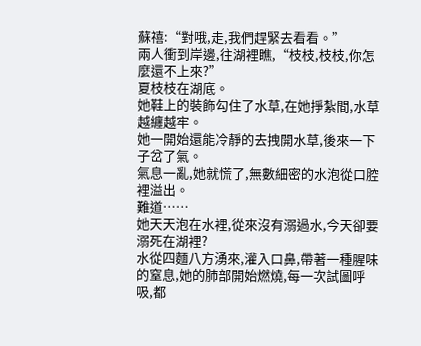蘇禧:“對哦,走,我們趕緊去看看。”
兩人衝到岸邊,往湖裡瞧,“枝枝,枝枝,你怎麼還不上來?”
夏枝枝在湖底。
她鞋上的裝飾勾住了水草,在她掙紮間,水草越纏越牢。
她一開始還能冷靜的去拽開水草,後來一下子岔了氣。
氣息一亂,她就慌了,無數細密的水泡從口腔裡溢出。
難道……
她天天泡在水裡,從來沒有溺過水,今天卻要溺死在湖裡?
水從四麵八方湧來,灌入口鼻,帶著一種腥味的窒息,她的肺部開始燃燒,每一次試圖呼吸,都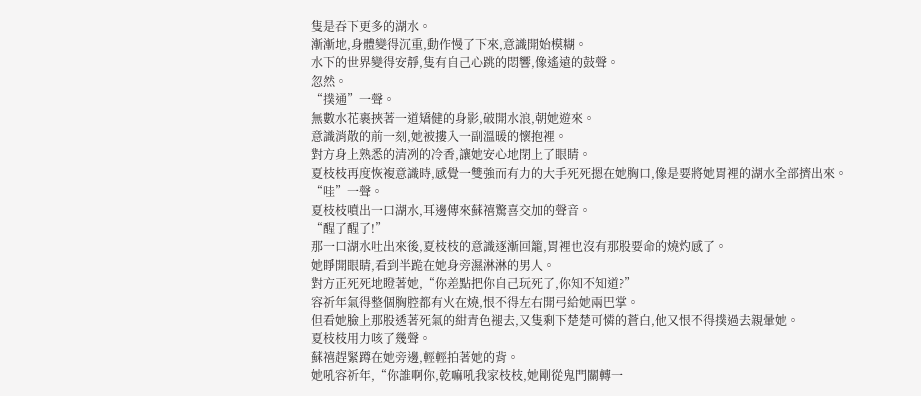隻是吞下更多的湖水。
漸漸地,身體變得沉重,動作慢了下來,意識開始模糊。
水下的世界變得安靜,隻有自己心跳的悶響,像遙遠的鼓聲。
忽然。
“撲通”一聲。
無數水花裹挾著一道矯健的身影,破開水浪,朝她遊來。
意識消散的前一刻,她被摟入一副溫暖的懷抱裡。
對方身上熟悉的清冽的冷香,讓她安心地閉上了眼睛。
夏枝枝再度恢複意識時,感覺一雙強而有力的大手死死摁在她胸口,像是要將她胃裡的湖水全部擠出來。
“哇”一聲。
夏枝枝噴出一口湖水,耳邊傳來蘇禧驚喜交加的聲音。
“醒了醒了!”
那一口湖水吐出來後,夏枝枝的意識逐漸回籠,胃裡也沒有那股要命的燒灼感了。
她睜開眼睛,看到半跪在她身旁濕淋淋的男人。
對方正死死地瞪著她,“你差點把你自己玩死了,你知不知道?”
容祈年氣得整個胸腔都有火在燒,恨不得左右開弓給她兩巴掌。
但看她臉上那股透著死氣的紺青色褪去,又隻剩下楚楚可憐的蒼白,他又恨不得撲過去親暈她。
夏枝枝用力咳了幾聲。
蘇禧趕緊蹲在她旁邊,輕輕拍著她的背。
她吼容祈年,“你誰啊你,乾嘛吼我家枝枝,她剛從鬼門關轉一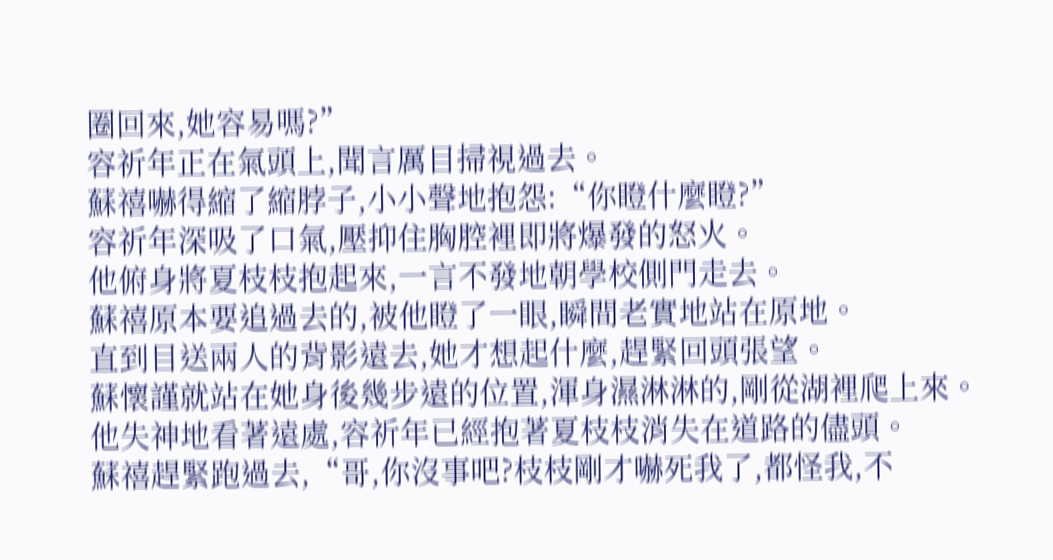圈回來,她容易嗎?”
容祈年正在氣頭上,聞言厲目掃視過去。
蘇禧嚇得縮了縮脖子,小小聲地抱怨:“你瞪什麼瞪?”
容祈年深吸了口氣,壓抑住胸腔裡即將爆發的怒火。
他俯身將夏枝枝抱起來,一言不發地朝學校側門走去。
蘇禧原本要追過去的,被他瞪了一眼,瞬間老實地站在原地。
直到目送兩人的背影遠去,她才想起什麼,趕緊回頭張望。
蘇懷謹就站在她身後幾步遠的位置,渾身濕淋淋的,剛從湖裡爬上來。
他失神地看著遠處,容祈年已經抱著夏枝枝消失在道路的儘頭。
蘇禧趕緊跑過去,“哥,你沒事吧?枝枝剛才嚇死我了,都怪我,不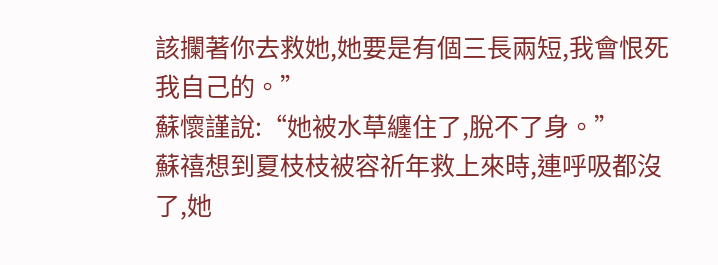該攔著你去救她,她要是有個三長兩短,我會恨死我自己的。”
蘇懷謹說:“她被水草纏住了,脫不了身。”
蘇禧想到夏枝枝被容祈年救上來時,連呼吸都沒了,她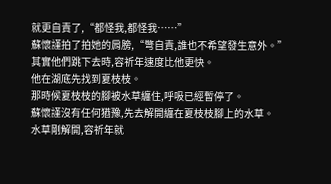就更自責了,“都怪我,都怪我……”
蘇懷謹拍了拍她的肩膀,“彆自責,誰也不希望發生意外。”
其實他們跳下去時,容祈年速度比他更快。
他在湖底先找到夏枝枝。
那時候夏枝枝的腳被水草纏住,呼吸已經暫停了。
蘇懷謹沒有任何猶豫,先去解開纏在夏枝枝腳上的水草。
水草剛解開,容祈年就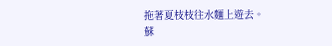拖著夏枝枝往水麵上遊去。
蘇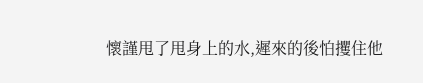懷謹甩了甩身上的水,遲來的後怕攫住他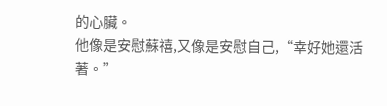的心臟。
他像是安慰蘇禧,又像是安慰自己,“幸好她還活著。”